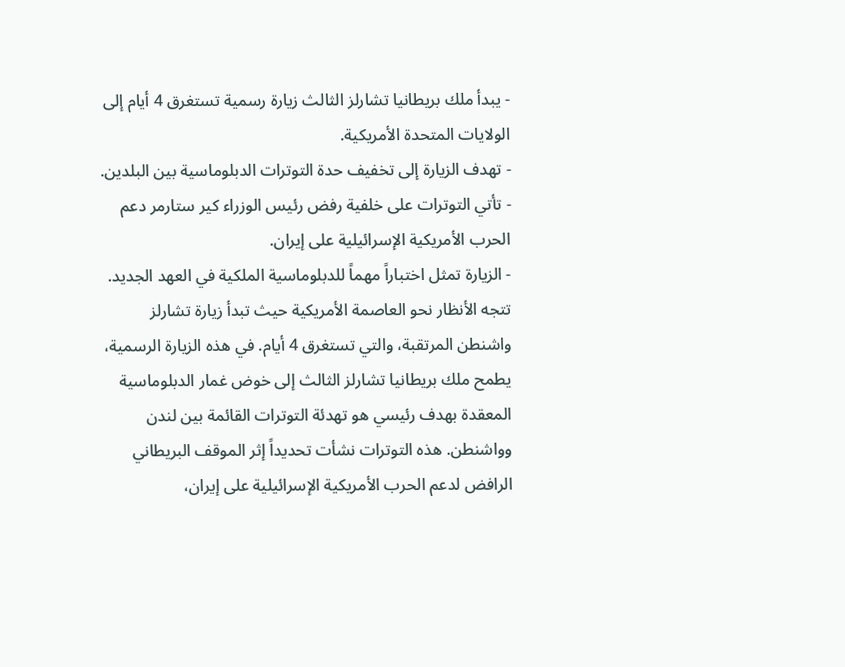- يبدأ ملك بريطانيا تشارلز الثالث زيارة رسمية تستغرق 4 أيام إلى الولايات المتحدة الأمريكية.
- تهدف الزيارة إلى تخفيف حدة التوترات الدبلوماسية بين البلدين.
- تأتي التوترات على خلفية رفض رئيس الوزراء كير ستارمر دعم الحرب الأمريكية الإسرائيلية على إيران.
- الزيارة تمثل اختباراً مهماً للدبلوماسية الملكية في العهد الجديد.
تتجه الأنظار نحو العاصمة الأمريكية حيث تبدأ زيارة تشارلز واشنطن المرتقبة، والتي تستغرق 4 أيام. في هذه الزيارة الرسمية، يطمح ملك بريطانيا تشارلز الثالث إلى خوض غمار الدبلوماسية المعقدة بهدف رئيسي هو تهدئة التوترات القائمة بين لندن وواشنطن. هذه التوترات نشأت تحديداً إثر الموقف البريطاني الرافض لدعم الحرب الأمريكية الإسرائيلية على إيران،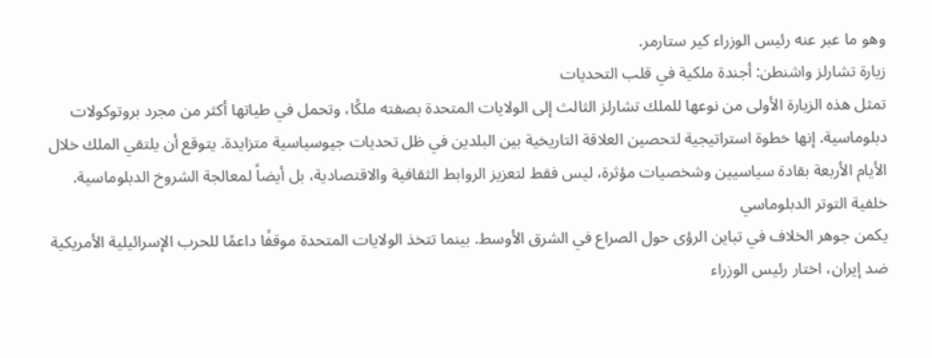وهو ما عبر عنه رئيس الوزراء كير ستارمر.
زيارة تشارلز واشنطن: أجندة ملكية في قلب التحديات
تمثل هذه الزيارة الأولى من نوعها للملك تشارلز الثالث إلى الولايات المتحدة بصفته ملكًا، وتحمل في طياتها أكثر من مجرد بروتوكولات دبلوماسية. إنها خطوة استراتيجية لتحصين العلاقة التاريخية بين البلدين في ظل تحديات جيوسياسية متزايدة. يتوقع أن يلتقي الملك خلال الأيام الأربعة بقادة سياسيين وشخصيات مؤثرة، ليس فقط لتعزيز الروابط الثقافية والاقتصادية، بل أيضاً لمعالجة الشروخ الدبلوماسية.
خلفية التوتر الدبلوماسي
يكمن جوهر الخلاف في تباين الرؤى حول الصراع في الشرق الأوسط. بينما تتخذ الولايات المتحدة موقفًا داعمًا للحرب الإسرائيلية الأمريكية ضد إيران، اختار رئيس الوزراء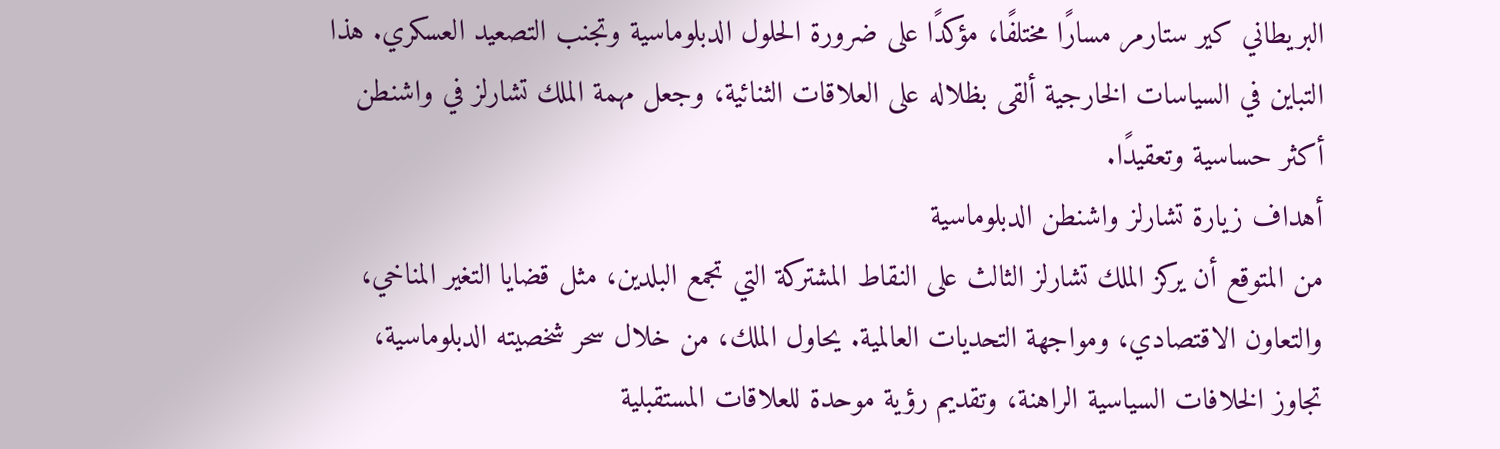البريطاني كير ستارمر مسارًا مختلفًا، مؤكدًا على ضرورة الحلول الدبلوماسية وتجنب التصعيد العسكري. هذا التباين في السياسات الخارجية ألقى بظلاله على العلاقات الثنائية، وجعل مهمة الملك تشارلز في واشنطن أكثر حساسية وتعقيدًا.
أهداف زيارة تشارلز واشنطن الدبلوماسية
من المتوقع أن يركز الملك تشارلز الثالث على النقاط المشتركة التي تجمع البلدين، مثل قضايا التغير المناخي، والتعاون الاقتصادي، ومواجهة التحديات العالمية. يحاول الملك، من خلال سحر شخصيته الدبلوماسية، تجاوز الخلافات السياسية الراهنة، وتقديم رؤية موحدة للعلاقات المستقبلية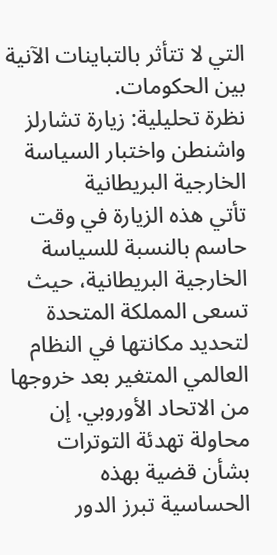التي لا تتأثر بالتباينات الآنية بين الحكومات.
نظرة تحليلية: زيارة تشارلز واشنطن واختبار السياسة الخارجية البريطانية
تأتي هذه الزيارة في وقت حاسم بالنسبة للسياسة الخارجية البريطانية، حيث تسعى المملكة المتحدة لتحديد مكانتها في النظام العالمي المتغير بعد خروجها من الاتحاد الأوروبي. إن محاولة تهدئة التوترات بشأن قضية بهذه الحساسية تبرز الدور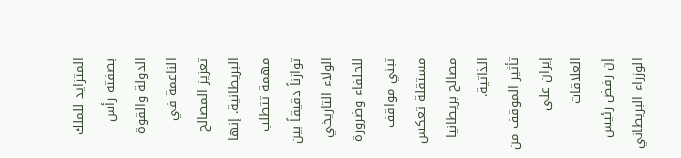المتزايد للملك بصفته رأس الدولة والقوة الناعمة في تعزيز المصالح البريطانية. إنها مهمة تتطلب توازناً دقيقاً بين الولاء التاريخي للحلفاء وضرورة تبني مواقف مستقلة تعكس مصالح بريطانيا الذاتية.
تأثير الموقف من إيران على العلاقات
إن رفض رئيس الوزراء البريطاني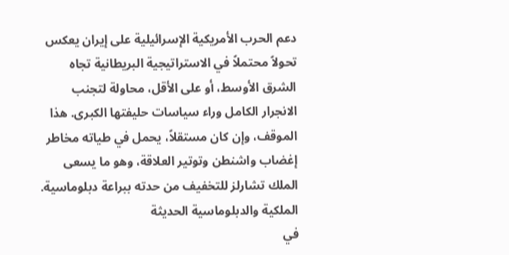دعم الحرب الأمريكية الإسرائيلية على إيران يعكس تحولاً محتملاً في الاستراتيجية البريطانية تجاه الشرق الأوسط، أو على الأقل، محاولة لتجنب الانجرار الكامل وراء سياسات حليفتها الكبرى. هذا الموقف، وإن كان مستقلاً، يحمل في طياته مخاطر إغضاب واشنطن وتوتير العلاقة، وهو ما يسعى الملك تشارلز للتخفيف من حدته ببراعة دبلوماسية.
الملكية والدبلوماسية الحديثة
في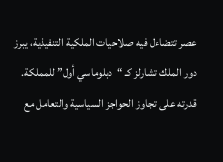عصر تتضاءل فيه صلاحيات الملكية التنفيذية، يبرز دور الملك تشارلز كـ “دبلوماسي أول” للمملكة. قدرته على تجاوز الحواجز السياسية والتعامل مع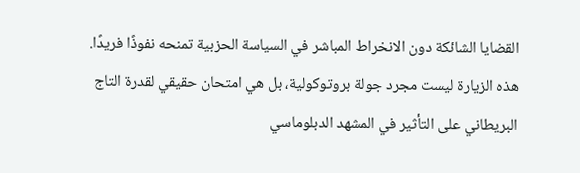القضايا الشائكة دون الانخراط المباشر في السياسة الحزبية تمنحه نفوذًا فريدًا. هذه الزيارة ليست مجرد جولة بروتوكولية، بل هي امتحان حقيقي لقدرة التاج البريطاني على التأثير في المشهد الدبلوماسي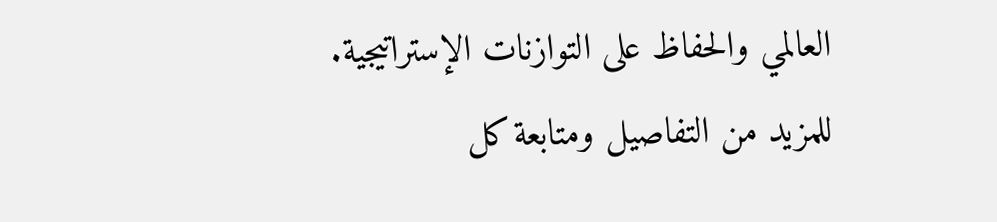العالمي والحفاظ على التوازنات الإستراتيجية.
للمزيد من التفاصيل ومتابعة كل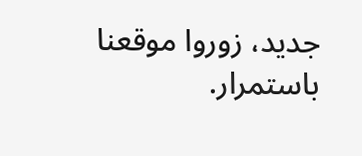جديد، زوروا موقعنا باستمرار.